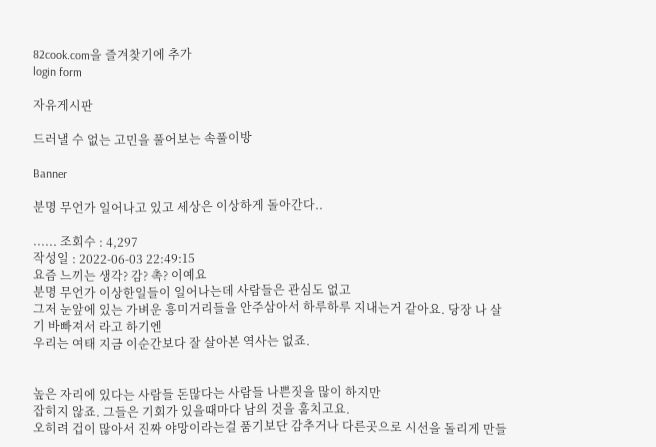82cook.com을 즐겨찾기에 추가
login form

자유게시판

드러낼 수 없는 고민을 풀어보는 속풀이방

Banner

분명 무언가 일어나고 있고 세상은 이상하게 돌아간다..

...... 조회수 : 4,297
작성일 : 2022-06-03 22:49:15
요즘 느끼는 생각? 감? 촉? 이예요
분명 무언가 이상한일들이 일어나는데 사람들은 관심도 없고
그저 눈앞에 있는 가벼운 흥미거리들을 안주삼아서 하루하루 지내는거 같아요. 당장 나 살기 바빠져서 라고 하기엔
우리는 여태 지금 이순간보다 잘 살아본 역사는 없죠.


높은 자리에 있다는 사람들 돈많다는 사람들 나쁜짓을 많이 하지만
잡히지 않죠. 그들은 기회가 있을때마다 남의 것을 훔치고요.
오히려 겁이 많아서 진짜 야망이라는걸 품기보단 감추거나 다른곳으로 시선을 돌리게 만들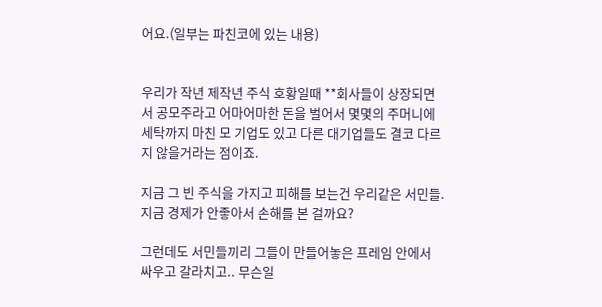어요.(일부는 파친코에 있는 내용)


우리가 작년 제작년 주식 호황일때 **회사들이 상장되면서 공모주라고 어마어마한 돈을 벌어서 몇몇의 주머니에 세탁까지 마친 모 기업도 있고 다른 대기업들도 결코 다르지 않을거라는 점이죠.

지금 그 빈 주식을 가지고 피해를 보는건 우리같은 서민들.
지금 경제가 안좋아서 손해를 본 걸까요?

그런데도 서민들끼리 그들이 만들어놓은 프레임 안에서 싸우고 갈라치고.. 무슨일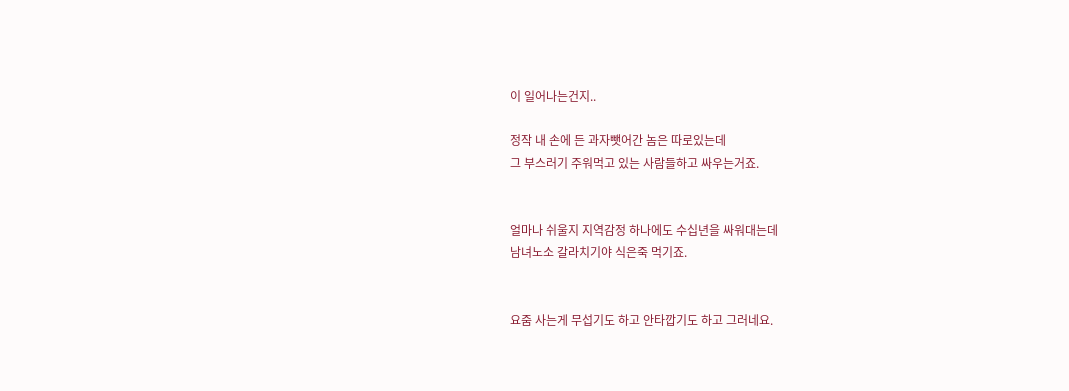이 일어나는건지..

정작 내 손에 든 과자뺏어간 놈은 따로있는데
그 부스러기 주워먹고 있는 사람들하고 싸우는거죠.


얼마나 쉬울지 지역감정 하나에도 수십년을 싸워대는데
남녀노소 갈라치기야 식은죽 먹기죠.


요줌 사는게 무섭기도 하고 안타깝기도 하고 그러네요.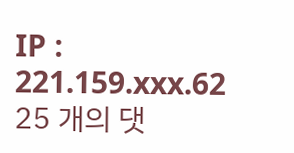IP : 221.159.xxx.62
25 개의 댓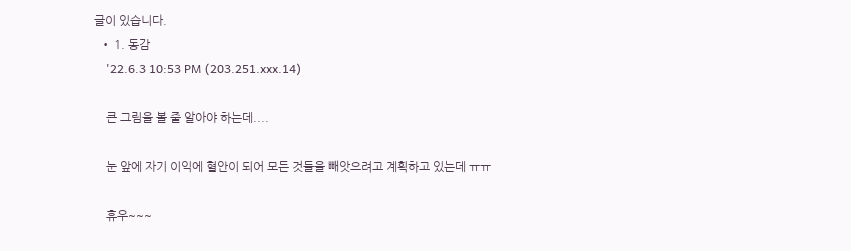글이 있습니다.
  • 1. 동감
    '22.6.3 10:53 PM (203.251.xxx.14)

    큰 그림을 볼 줄 알아야 하는데....

    눈 앞에 자기 이익에 혈안이 되어 모든 것들을 빼앗으려고 계획하고 있는데 ㅠㅠ

    휴우~~~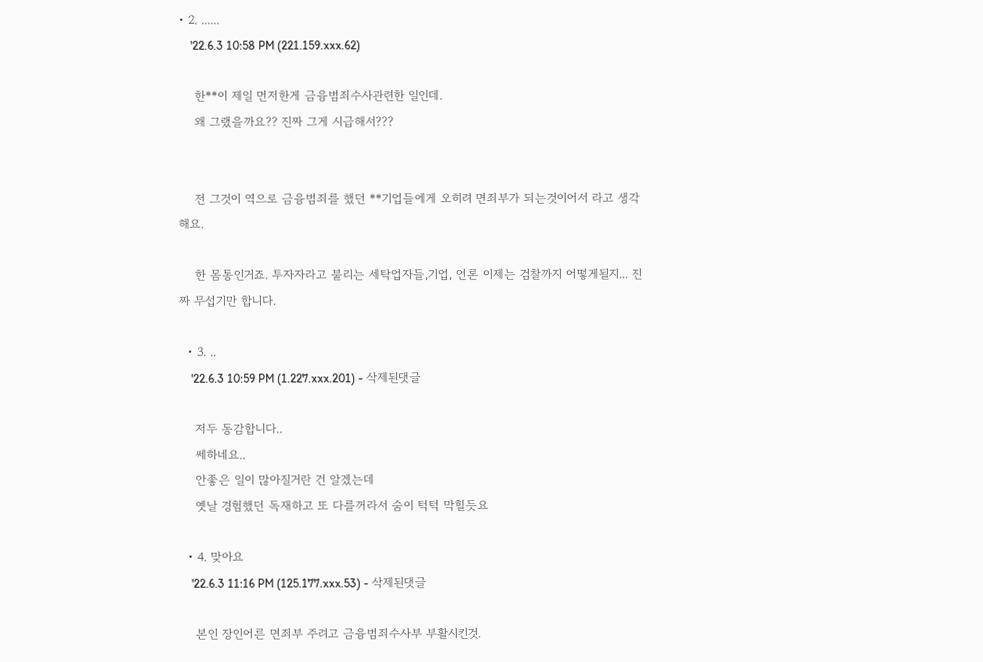• 2. ......
    '22.6.3 10:58 PM (221.159.xxx.62)

    한**이 제일 먼저한게 금융범죄수사관련한 일인데.
    왜 그랬을까요?? 진짜 그게 시급해서???


    전 그것이 역으로 금융범죄를 했던 **기업들에게 오히려 면죄부가 되는것이어서 라고 생각해요.

    한 몸통인거죠. 투자자라고 불리는 세탁업자들,기업, 언론 이제는 검찰까지 어떻게될지... 진짜 무섭기만 합니다.

  • 3. ..
    '22.6.3 10:59 PM (1.227.xxx.201) - 삭제된댓글

    저두 동감합니다..
    쎄하네요..
    안좋은 일이 많아질거란 건 알겠는데
    옛날 경험했던 독재하고 또 다를꺼라서 숨이 턱턱 막힐듯요

  • 4. 맞아요
    '22.6.3 11:16 PM (125.177.xxx.53) - 삭제된댓글

    본인 장인어른 면죄부 주려고 금융범죄수사부 부활시킨것.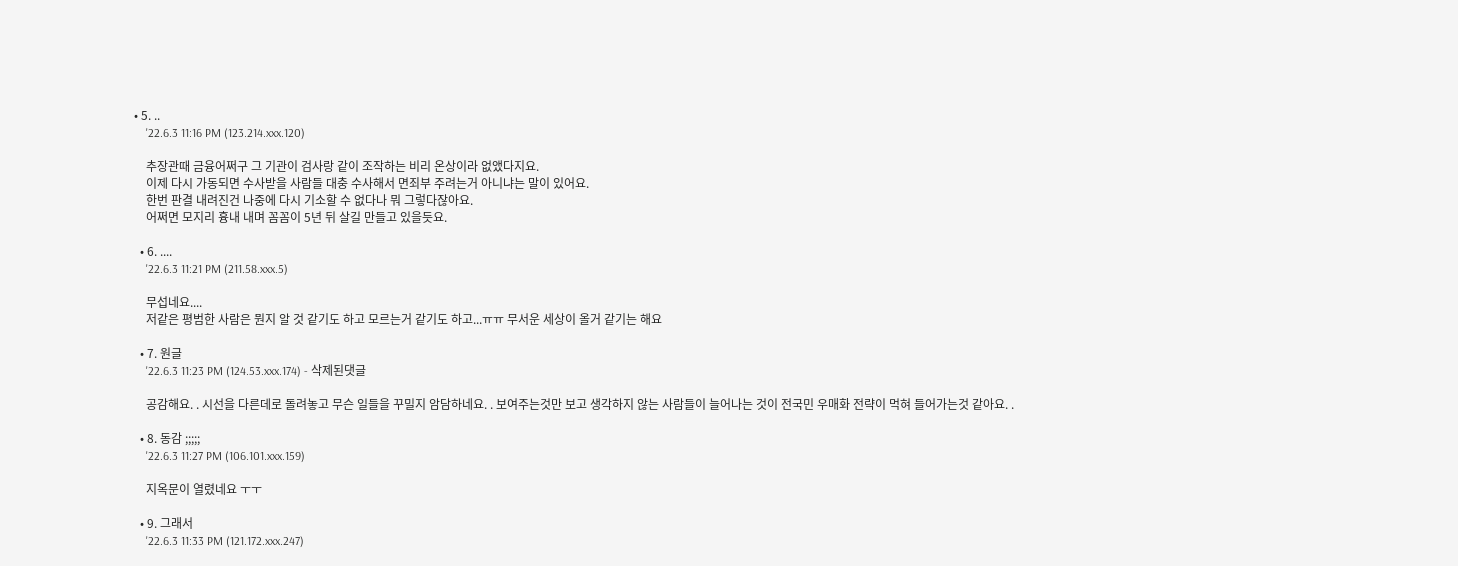• 5. ..
    '22.6.3 11:16 PM (123.214.xxx.120)

    추장관때 금융어쩌구 그 기관이 검사랑 같이 조작하는 비리 온상이라 없앴다지요.
    이제 다시 가동되면 수사받을 사람들 대충 수사해서 면죄부 주려는거 아니냐는 말이 있어요.
    한번 판결 내려진건 나중에 다시 기소할 수 없다나 뭐 그렇다잖아요.
    어쩌면 모지리 흉내 내며 꼼꼼이 5년 뒤 살길 만들고 있을듯요.

  • 6. ....
    '22.6.3 11:21 PM (211.58.xxx.5)

    무섭네요....
    저같은 평범한 사람은 뭔지 알 것 같기도 하고 모르는거 같기도 하고...ㅠㅠ 무서운 세상이 올거 같기는 해요

  • 7. 원글
    '22.6.3 11:23 PM (124.53.xxx.174) - 삭제된댓글

    공감해요. . 시선을 다른데로 돌려놓고 무슨 일들을 꾸밀지 암담하네요. . 보여주는것만 보고 생각하지 않는 사람들이 늘어나는 것이 전국민 우매화 전략이 먹혀 들어가는것 같아요. .

  • 8. 동감 ;;;;;
    '22.6.3 11:27 PM (106.101.xxx.159)

    지옥문이 열렸네요 ㅜㅜ

  • 9. 그래서
    '22.6.3 11:33 PM (121.172.xxx.247)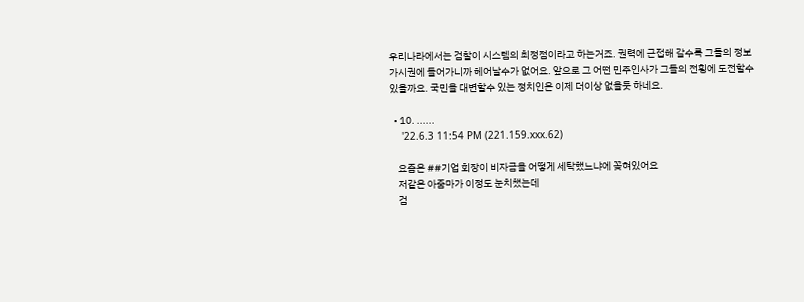우리나라에서는 검찰이 시스템의 최정점이라고 하는거죠. 권력에 근접해 갈수록 그들의 정보 가시권에 들어가니까 헤어날수가 없어요. 앞으로 그 어떤 민주인사가 그들의 전횡에 도전할수 있을까요. 국민을 대변할수 있는 정치인은 이제 더이상 없을듯 하네요.

  • 10. ......
    '22.6.3 11:54 PM (221.159.xxx.62)

    요즘은 ##기업 회장이 비자금을 어떻게 세탁했느냐에 꽂혀있어요
    저같은 아줌마가 이정도 눈치챘는데
    검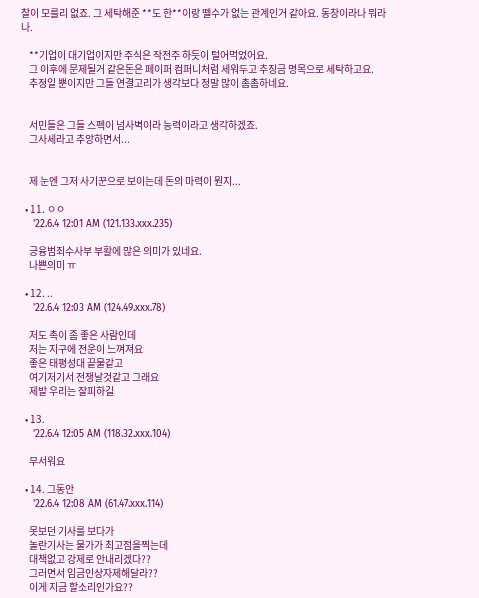찰이 모를리 없죠. 그 세탁해준 **도 한**이랑 뗄수가 없는 관계인거 같아요. 동창이라나 뭐라나.

    **기업이 대기업이지만 주식은 작전주 하듯이 털어먹었어요.
    그 이후에 문제될거 같은돈은 페이퍼 컴퍼니처럼 세워두고 추징금 명목으로 세탁하고요.
    추정일 뿐이지만 그들 연결고리가 생각보다 정말 많이 촘촘하네요.


    서민들은 그들 스펙이 넘사벽이라 능력이라고 생각하겠죠.
    그사세라고 추앙하면서...


    제 눈엔 그저 사기꾼으로 보이는데 돈의 마력이 뭔지...

  • 11. ㅇㅇ
    '22.6.4 12:01 AM (121.133.xxx.235)

    긍융범죄수사부 부활에 많은 의미가 있네요.
    나쁜의미 ㅠ

  • 12. ..
    '22.6.4 12:03 AM (124.49.xxx.78)

    저도 촉이 좀 좋은 사람인데
    저는 지구에 전운이 느껴져요
    좋은 태평성대 끝물같고
    여기저기서 전쟁날것같고 그래요
    제발 우리는 잘피하길

  • 13.
    '22.6.4 12:05 AM (118.32.xxx.104)

    무서워요

  • 14. 그동안
    '22.6.4 12:08 AM (61.47.xxx.114)

    못보던 기사를 보다가
    놀란기사는 물가가 최고점을찍는데
    대책없고 강제로 안내리겠다??
    그러면서 임금인상자제해달라??
    이게 지금 할소리인가요??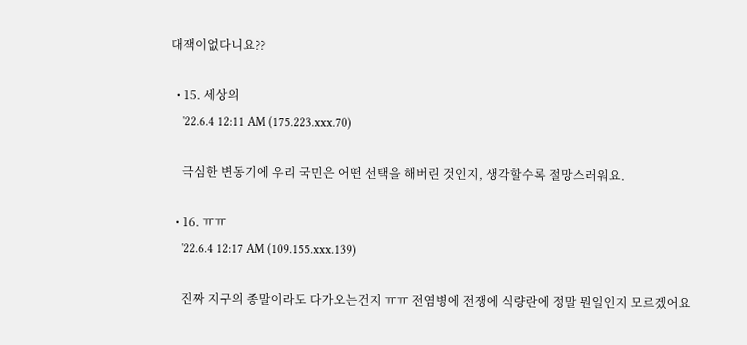대잭이없다니요??

  • 15. 세상의
    '22.6.4 12:11 AM (175.223.xxx.70)

    극심한 변동기에 우리 국민은 어떤 선택을 해버린 것인지, 생각할수록 절망스러워요.

  • 16. ㅠㅠ
    '22.6.4 12:17 AM (109.155.xxx.139)

    진짜 지구의 종말이라도 다가오는건지 ㅠㅠ 전염병에 전쟁에 식량란에 정말 뭔일인지 모르겠어요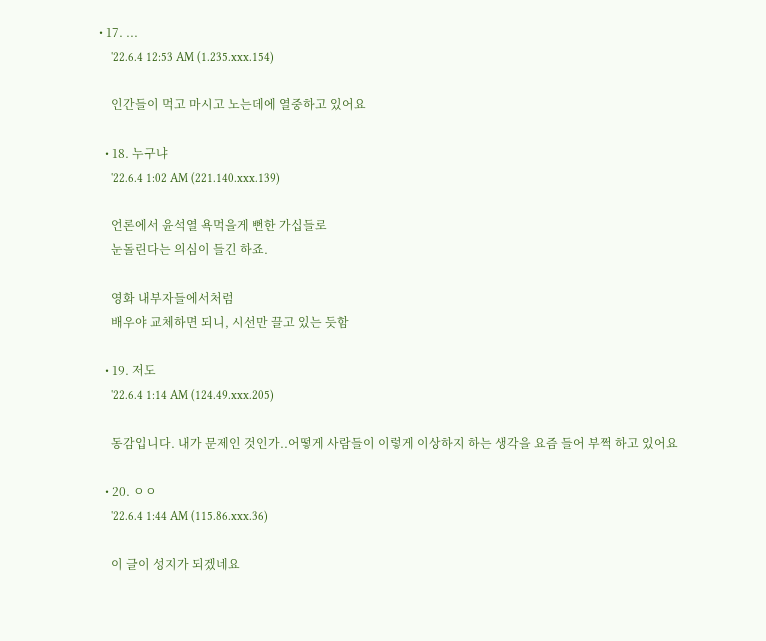• 17. ...
    '22.6.4 12:53 AM (1.235.xxx.154)

    인간들이 먹고 마시고 노는데에 열중하고 있어요

  • 18. 누구냐
    '22.6.4 1:02 AM (221.140.xxx.139)

    언론에서 윤석열 욕먹을게 뻔한 가십들로
    눈돌린다는 의심이 들긴 하죠.

    영화 내부자들에서처럼
    배우야 교체하면 되니, 시선만 끌고 있는 듯함

  • 19. 저도
    '22.6.4 1:14 AM (124.49.xxx.205)

    동감입니다. 내가 문제인 것인가..어떻게 사람들이 이렇게 이상하지 하는 생각을 요즘 들어 부쩍 하고 있어요

  • 20. ㅇㅇ
    '22.6.4 1:44 AM (115.86.xxx.36)

    이 글이 성지가 되겠네요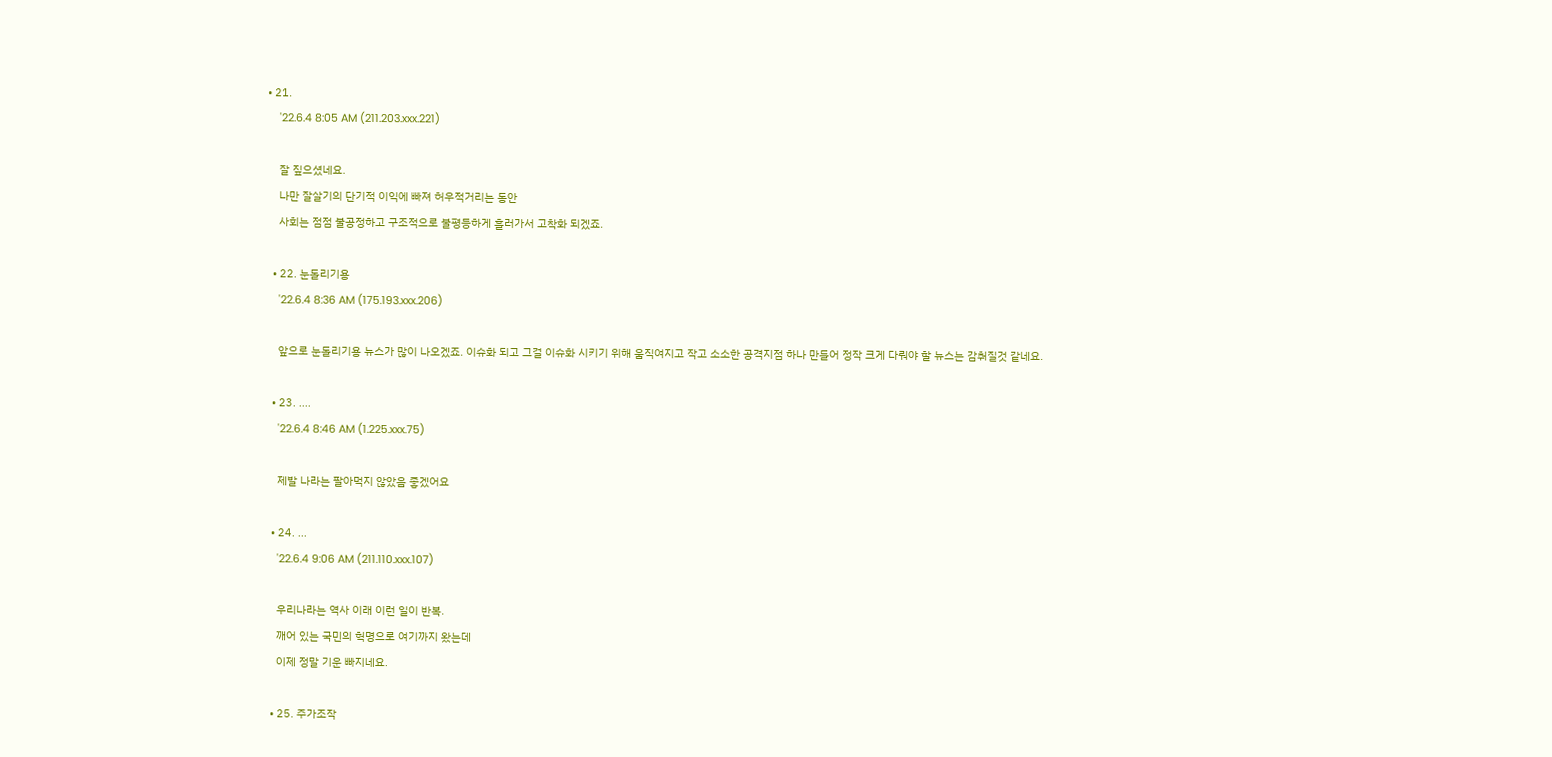• 21.
    '22.6.4 8:05 AM (211.203.xxx.221)

    잘 짚으셨네요.
    나만 잘살기의 단기적 이익에 빠져 허우적거리는 동안
    사회는 점점 불공정하고 구조적으로 불평등하게 흘러가서 고착화 되겠죠.

  • 22. 눈돌리기용
    '22.6.4 8:36 AM (175.193.xxx.206)

    앞으로 눈돌리기용 뉴스가 많이 나오겠죠. 이슈화 되고 그걸 이슈화 시키기 위해 움직여지고 작고 소소한 공격지점 하나 만들어 정작 크게 다뤄야 할 뉴스는 감춰질것 같네요.

  • 23. ....
    '22.6.4 8:46 AM (1.225.xxx.75)

    제발 나라는 팔아먹지 않았음 좋겠어요

  • 24. ...
    '22.6.4 9:06 AM (211.110.xxx.107)

    우리나라는 역사 이래 이런 일이 반복.
    깨어 있는 국민의 헉명으로 여기까지 왔는데
    이제 정말 기운 빠지네요.

  • 25. 주가조작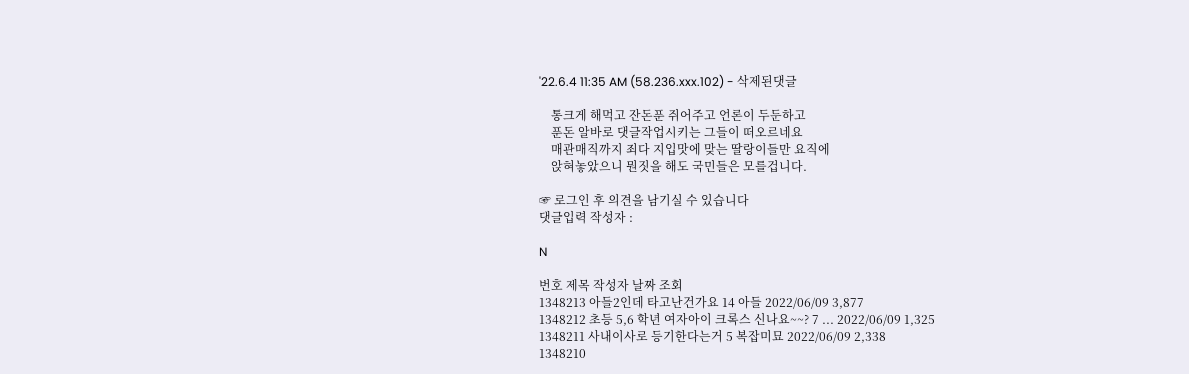'22.6.4 11:35 AM (58.236.xxx.102) - 삭제된댓글

    통크게 해먹고 잔돈푼 쥐어주고 언론이 두둔하고
    푼돈 알바로 댓글작업시키는 그들이 떠오르네요
    매관매직까지 죄다 지입맛에 맞는 딸랑이들만 요직에
    앉혀놓았으니 뭔짓을 해도 국민들은 모를겁니다.

☞ 로그인 후 의견을 남기실 수 있습니다
댓글입력 작성자 :

N

번호 제목 작성자 날짜 조회
1348213 아들2인데 타고난건가요 14 아들 2022/06/09 3,877
1348212 초등 5,6 학년 여자아이 크록스 신나요~~? 7 ... 2022/06/09 1,325
1348211 사내이사로 등기한다는거 5 복잡미묘 2022/06/09 2,338
1348210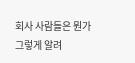회사 사람들은 뭔가 그렇게 알려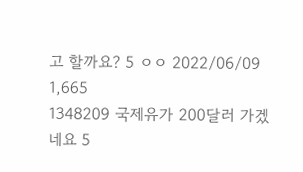고 할까요? 5 ㅇㅇ 2022/06/09 1,665
1348209 국제유가 200달러 가겠네요 5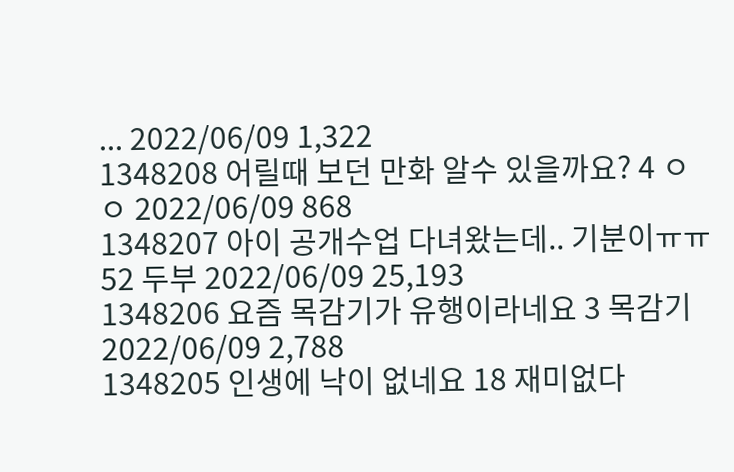... 2022/06/09 1,322
1348208 어릴때 보던 만화 알수 있을까요? 4 ㅇㅇ 2022/06/09 868
1348207 아이 공개수업 다녀왔는데.. 기분이ㅠㅠ 52 두부 2022/06/09 25,193
1348206 요즘 목감기가 유행이라네요 3 목감기 2022/06/09 2,788
1348205 인생에 낙이 없네요 18 재미없다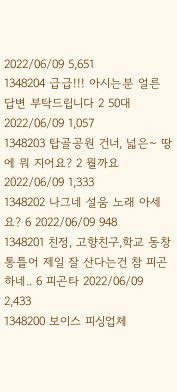2022/06/09 5,651
1348204 급급!!! 아시는분 얼른 답변 부탁드립니다 2 50대 2022/06/09 1,057
1348203 탑골공원 건너, 넓은~ 땅에 뭐 지어요? 2 뭘까요 2022/06/09 1,333
1348202 나그네 설움 노래 아세요? 6 2022/06/09 948
1348201 친정, 고향친구,학교 동창 통틀어 제일 잘 산다는건 참 피곤하네.. 6 피곤타 2022/06/09 2,433
1348200 보이스 피싱업체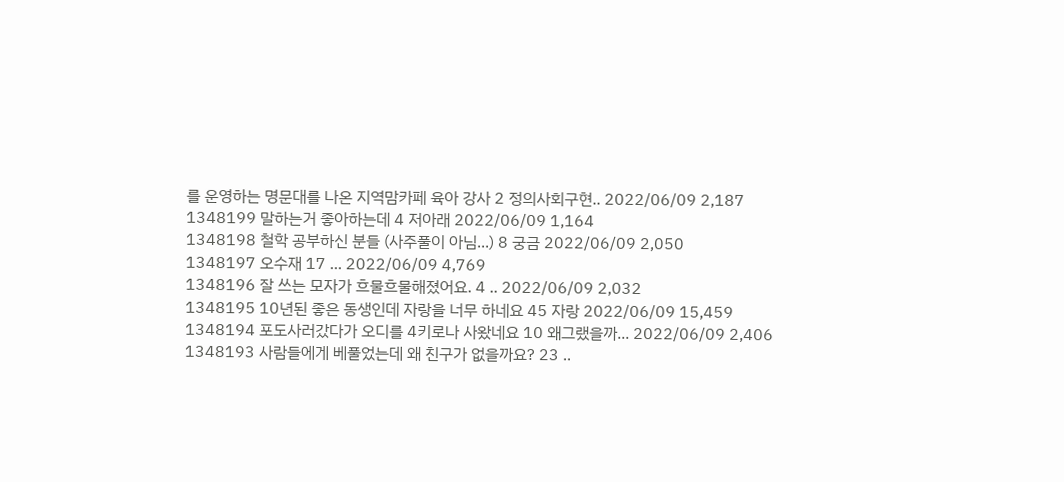를 운영하는 명문대를 나온 지역맘카페 육아 강사 2 정의사회구현.. 2022/06/09 2,187
1348199 말하는거 좋아하는데 4 저아래 2022/06/09 1,164
1348198 철학 공부하신 분들 (사주풀이 아님...) 8 궁금 2022/06/09 2,050
1348197 오수재 17 ... 2022/06/09 4,769
1348196 잘 쓰는 모자가 흐물흐물해졌어요. 4 .. 2022/06/09 2,032
1348195 10년된 좋은 동생인데 자랑을 너무 하네요 45 자랑 2022/06/09 15,459
1348194 포도사러갔다가 오디를 4키로나 사왔네요 10 왜그랬을까... 2022/06/09 2,406
1348193 사람들에게 베풀었는데 왜 친구가 없을까요? 23 ..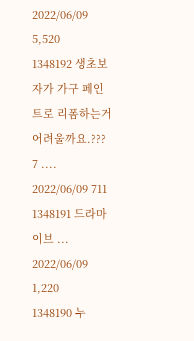2022/06/09 5,520
1348192 생초보자가 가구 페인트로 리폼하는거 어려울까요.??? 7 .... 2022/06/09 711
1348191 드라마 이브 ... 2022/06/09 1,220
1348190 누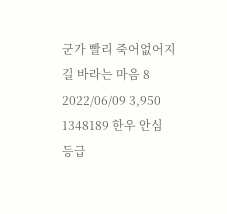군가 빨리 죽어없어지길 바라는 마음 8 2022/06/09 3,950
1348189 한우 안심 등급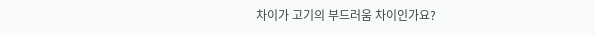차이가 고기의 부드러움 차이인가요?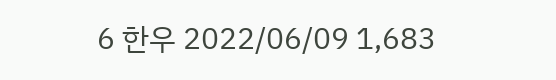6 한우 2022/06/09 1,683